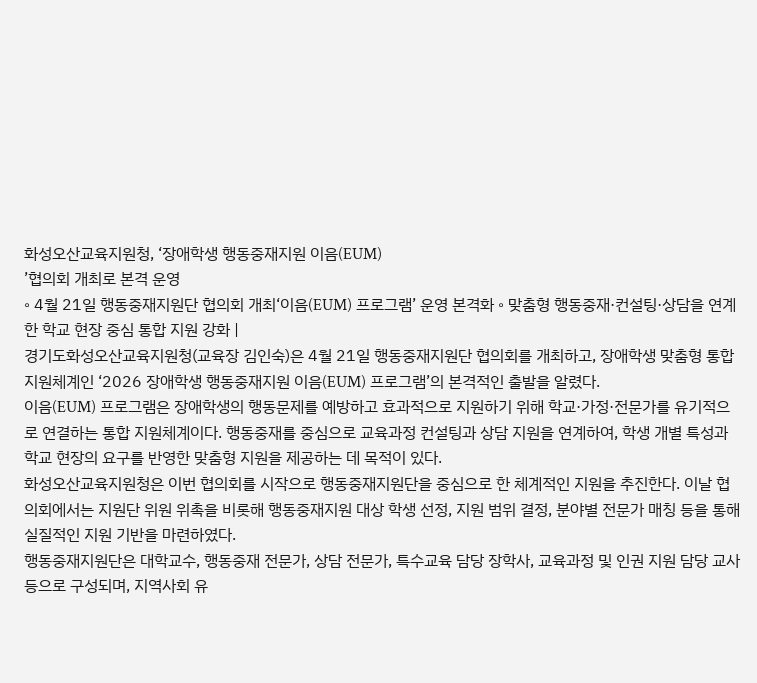화성오산교육지원청, ‘장애학생 행동중재지원 이음(EUM)
’협의회 개최로 본격 운영
◦ 4월 21일 행동중재지원단 협의회 개최‘이음(EUM) 프로그램’ 운영 본격화 ◦ 맞춤형 행동중재·컨설팅·상담을 연계한 학교 현장 중심 통합 지원 강화 |
경기도화성오산교육지원청(교육장 김인숙)은 4월 21일 행동중재지원단 협의회를 개최하고, 장애학생 맞춤형 통합 지원체계인 ‘2026 장애학생 행동중재지원 이음(EUM) 프로그램’의 본격적인 출발을 알렸다.
이음(EUM) 프로그램은 장애학생의 행동문제를 예방하고 효과적으로 지원하기 위해 학교·가정·전문가를 유기적으로 연결하는 통합 지원체계이다. 행동중재를 중심으로 교육과정 컨설팅과 상담 지원을 연계하여, 학생 개별 특성과 학교 현장의 요구를 반영한 맞춤형 지원을 제공하는 데 목적이 있다.
화성오산교육지원청은 이번 협의회를 시작으로 행동중재지원단을 중심으로 한 체계적인 지원을 추진한다. 이날 협의회에서는 지원단 위원 위촉을 비롯해 행동중재지원 대상 학생 선정, 지원 범위 결정, 분야별 전문가 매칭 등을 통해 실질적인 지원 기반을 마련하였다.
행동중재지원단은 대학교수, 행동중재 전문가, 상담 전문가, 특수교육 담당 장학사, 교육과정 및 인권 지원 담당 교사 등으로 구성되며, 지역사회 유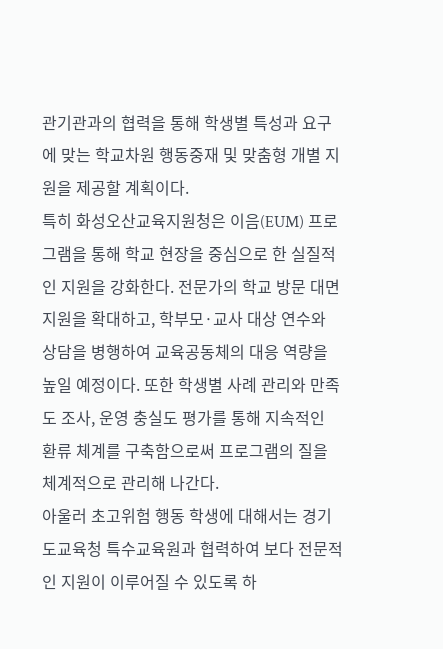관기관과의 협력을 통해 학생별 특성과 요구에 맞는 학교차원 행동중재 및 맞춤형 개별 지원을 제공할 계획이다.
특히 화성오산교육지원청은 이음(EUM) 프로그램을 통해 학교 현장을 중심으로 한 실질적인 지원을 강화한다. 전문가의 학교 방문 대면 지원을 확대하고, 학부모·교사 대상 연수와 상담을 병행하여 교육공동체의 대응 역량을 높일 예정이다. 또한 학생별 사례 관리와 만족도 조사, 운영 충실도 평가를 통해 지속적인 환류 체계를 구축함으로써 프로그램의 질을 체계적으로 관리해 나간다.
아울러 초고위험 행동 학생에 대해서는 경기도교육청 특수교육원과 협력하여 보다 전문적인 지원이 이루어질 수 있도록 하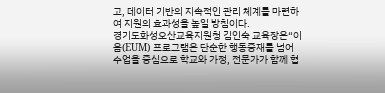고, 데이터 기반의 지속적인 관리 체계를 마련하여 지원의 효과성을 높일 방침이다.
경기도화성오산교육지원청 김인숙 교육장은“이음(EUM) 프로그램은 단순한 행동중재를 넘어 수업을 중심으로 학교와 가정, 전문가가 함께 협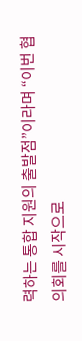력하는 통합 지원의 출발점”이라며 “이번 협의회를 시작으로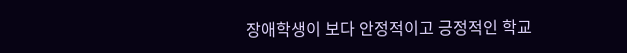장애학생이 보다 안정적이고 긍정적인 학교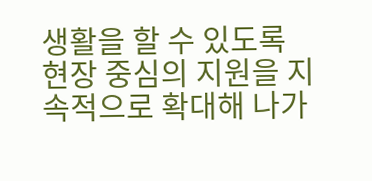생활을 할 수 있도록 현장 중심의 지원을 지속적으로 확대해 나가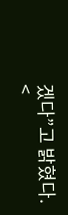겠다”고 밝혔다.
<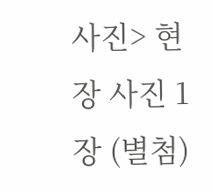사진> 현장 사진 1장 (별첨)